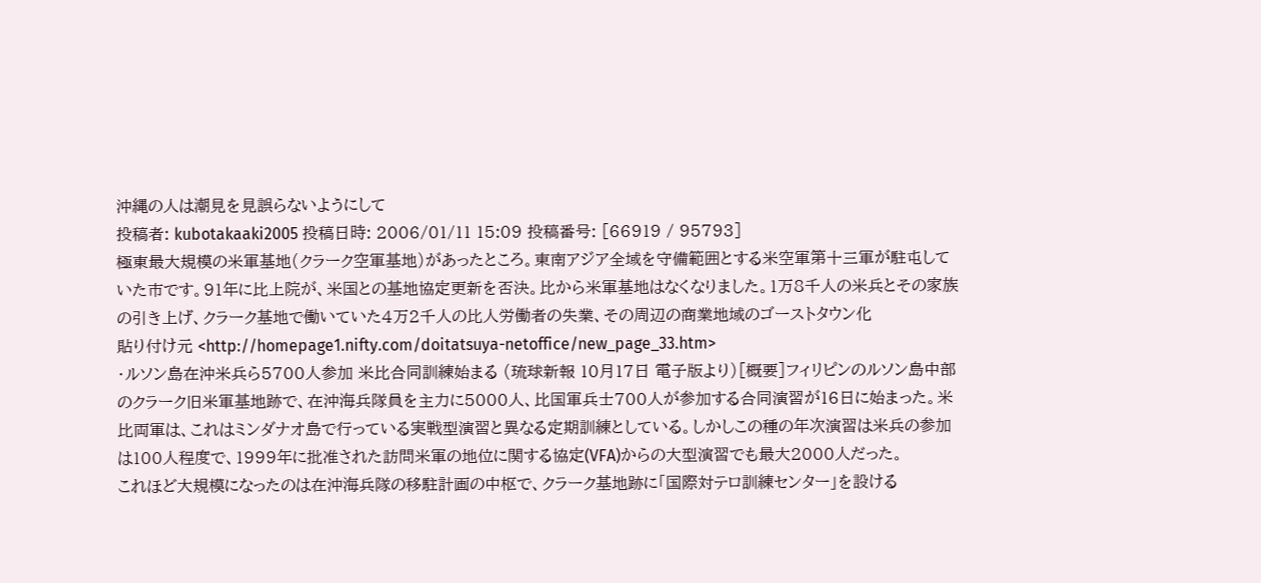沖縄の人は潮見を見誤らないようにして
投稿者: kubotakaaki2005 投稿日時: 2006/01/11 15:09 投稿番号: [66919 / 95793]
極東最大規模の米軍基地(クラーク空軍基地)があったところ。東南アジア全域を守備範囲とする米空軍第十三軍が駐屯していた市です。91年に比上院が、米国との基地協定更新を否決。比から米軍基地はなくなりました。1万8千人の米兵とその家族の引き上げ、クラーク基地で働いていた4万2千人の比人労働者の失業、その周辺の商業地域のゴーストタウン化
貼り付け元 <http://homepage1.nifty.com/doitatsuya-netoffice/new_page_33.htm>
・ルソン島在沖米兵ら5700人参加 米比合同訓練始まる (琉球新報 10月17日 電子版より)[概要]フィリピンのルソン島中部のクラーク旧米軍基地跡で、在沖海兵隊員を主力に5000人、比国軍兵士700人が参加する合同演習が16日に始まった。米比両軍は、これはミンダナオ島で行っている実戦型演習と異なる定期訓練としている。しかしこの種の年次演習は米兵の参加は100人程度で、1999年に批准された訪問米軍の地位に関する協定(VFA)からの大型演習でも最大2000人だった。
これほど大規模になったのは在沖海兵隊の移駐計画の中枢で、クラーク基地跡に「国際対テロ訓練センター」を設ける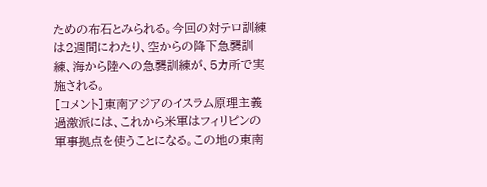ための布石とみられる。今回の対テロ訓練は2週間にわたり、空からの降下急襲訓練、海から陸への急襲訓練が、5カ所で実施される。
[コメント]東南アジアのイスラム原理主義過激派には、これから米軍はフィリピンの軍事拠点を使うことになる。この地の東南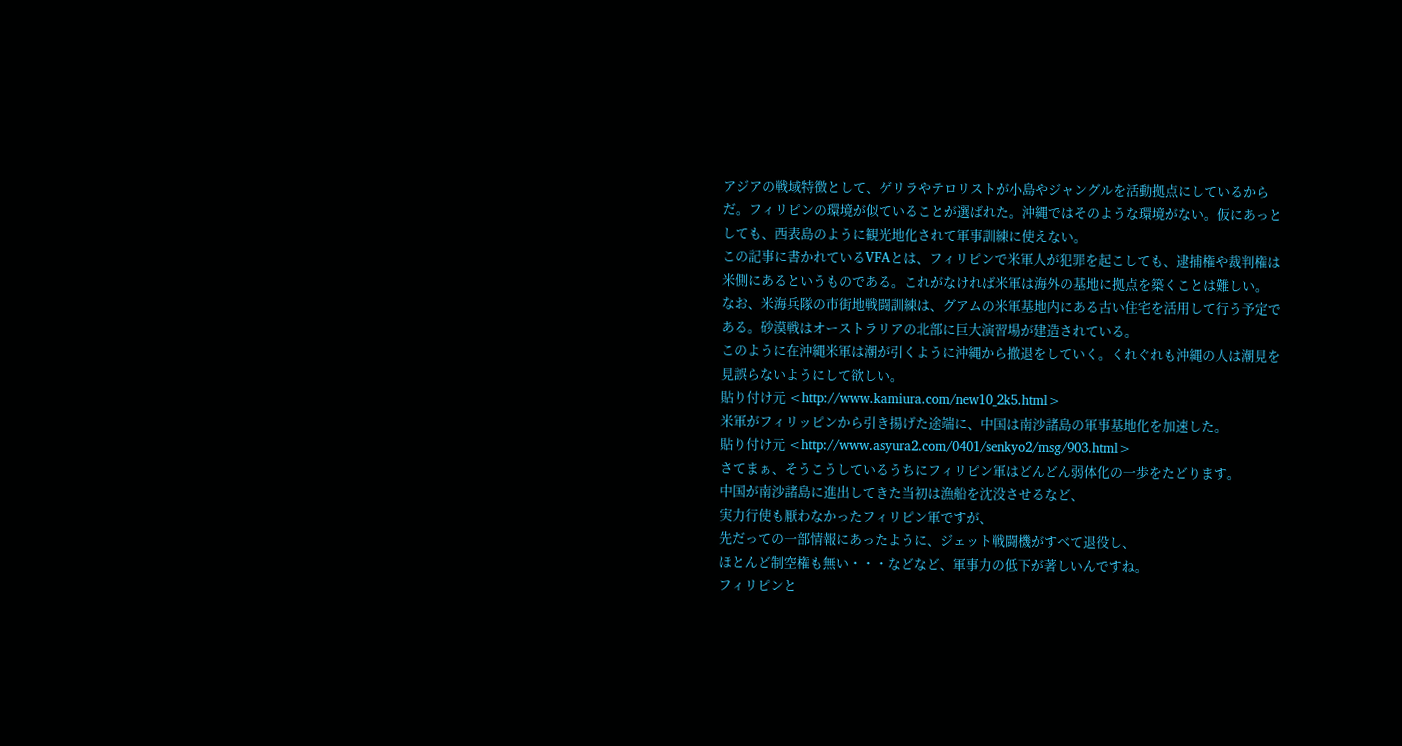アジアの戦域特徴として、ゲリラやテロリストが小島やジャングルを活動拠点にしているからだ。フィリピンの環境が似ていることが選ばれた。沖縄ではそのような環境がない。仮にあっとしても、西表島のように観光地化されて軍事訓練に使えない。
この記事に書かれているVFAとは、フィリピンで米軍人が犯罪を起こしても、逮捕権や裁判権は米側にあるというものである。これがなければ米軍は海外の基地に拠点を築くことは難しい。
なお、米海兵隊の市街地戦闘訓練は、グアムの米軍基地内にある古い住宅を活用して行う予定である。砂漠戦はオーストラリアの北部に巨大演習場が建造されている。
このように在沖縄米軍は潮が引くように沖縄から撤退をしていく。くれぐれも沖縄の人は潮見を見誤らないようにして欲しい。
貼り付け元 <http://www.kamiura.com/new10_2k5.html>
米軍がフィリッピンから引き揚げた途端に、中国は南沙諸島の軍事基地化を加速した。
貼り付け元 <http://www.asyura2.com/0401/senkyo2/msg/903.html>
さてまぁ、そうこうしているうちにフィリピン軍はどんどん弱体化の一歩をたどります。
中国が南沙諸島に進出してきた当初は漁船を沈没させるなど、
実力行使も厭わなかったフィリピン軍ですが、
先だっての一部情報にあったように、ジェット戦闘機がすべて退役し、
ほとんど制空権も無い・・・などなど、軍事力の低下が著しいんですね。
フィリピンと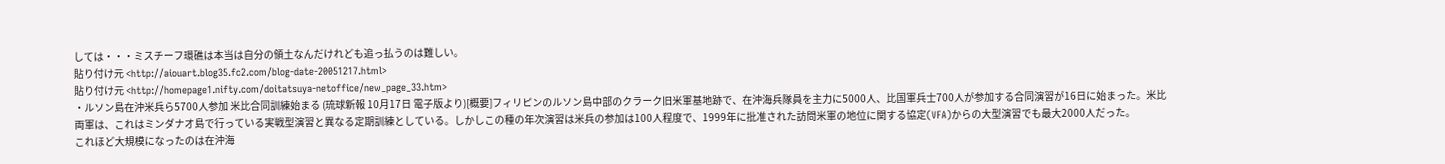しては・・・ミスチーフ環礁は本当は自分の領土なんだけれども追っ払うのは難しい。
貼り付け元 <http://aiouart.blog35.fc2.com/blog-date-20051217.html>
貼り付け元 <http://homepage1.nifty.com/doitatsuya-netoffice/new_page_33.htm>
・ルソン島在沖米兵ら5700人参加 米比合同訓練始まる (琉球新報 10月17日 電子版より)[概要]フィリピンのルソン島中部のクラーク旧米軍基地跡で、在沖海兵隊員を主力に5000人、比国軍兵士700人が参加する合同演習が16日に始まった。米比両軍は、これはミンダナオ島で行っている実戦型演習と異なる定期訓練としている。しかしこの種の年次演習は米兵の参加は100人程度で、1999年に批准された訪問米軍の地位に関する協定(VFA)からの大型演習でも最大2000人だった。
これほど大規模になったのは在沖海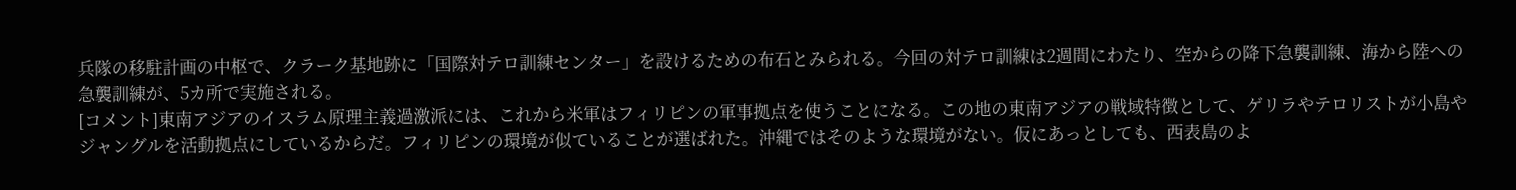兵隊の移駐計画の中枢で、クラーク基地跡に「国際対テロ訓練センター」を設けるための布石とみられる。今回の対テロ訓練は2週間にわたり、空からの降下急襲訓練、海から陸への急襲訓練が、5カ所で実施される。
[コメント]東南アジアのイスラム原理主義過激派には、これから米軍はフィリピンの軍事拠点を使うことになる。この地の東南アジアの戦域特徴として、ゲリラやテロリストが小島やジャングルを活動拠点にしているからだ。フィリピンの環境が似ていることが選ばれた。沖縄ではそのような環境がない。仮にあっとしても、西表島のよ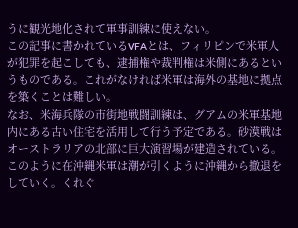うに観光地化されて軍事訓練に使えない。
この記事に書かれているVFAとは、フィリピンで米軍人が犯罪を起こしても、逮捕権や裁判権は米側にあるというものである。これがなければ米軍は海外の基地に拠点を築くことは難しい。
なお、米海兵隊の市街地戦闘訓練は、グアムの米軍基地内にある古い住宅を活用して行う予定である。砂漠戦はオーストラリアの北部に巨大演習場が建造されている。
このように在沖縄米軍は潮が引くように沖縄から撤退をしていく。くれぐ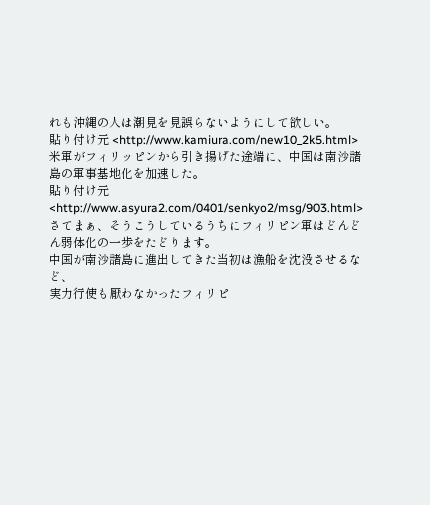れも沖縄の人は潮見を見誤らないようにして欲しい。
貼り付け元 <http://www.kamiura.com/new10_2k5.html>
米軍がフィリッピンから引き揚げた途端に、中国は南沙諸島の軍事基地化を加速した。
貼り付け元 <http://www.asyura2.com/0401/senkyo2/msg/903.html>
さてまぁ、そうこうしているうちにフィリピン軍はどんどん弱体化の一歩をたどります。
中国が南沙諸島に進出してきた当初は漁船を沈没させるなど、
実力行使も厭わなかったフィリピ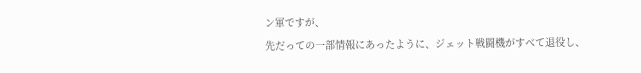ン軍ですが、
先だっての一部情報にあったように、ジェット戦闘機がすべて退役し、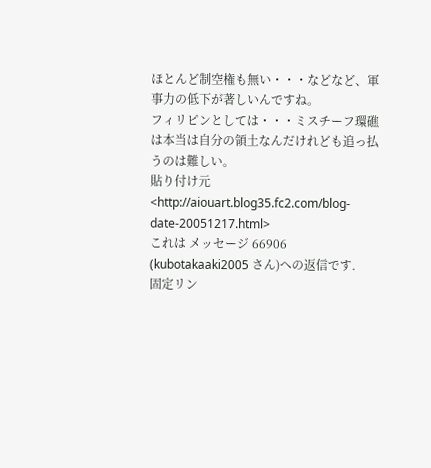ほとんど制空権も無い・・・などなど、軍事力の低下が著しいんですね。
フィリピンとしては・・・ミスチーフ環礁は本当は自分の領土なんだけれども追っ払うのは難しい。
貼り付け元 <http://aiouart.blog35.fc2.com/blog-date-20051217.html>
これは メッセージ 66906 (kubotakaaki2005 さん)への返信です.
固定リン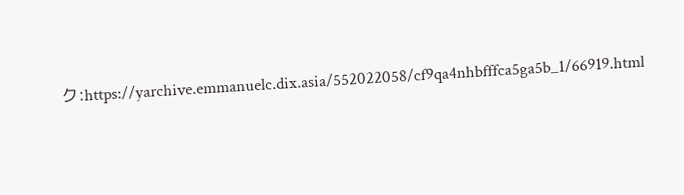ク:https://yarchive.emmanuelc.dix.asia/552022058/cf9qa4nhbfffca5ga5b_1/66919.html